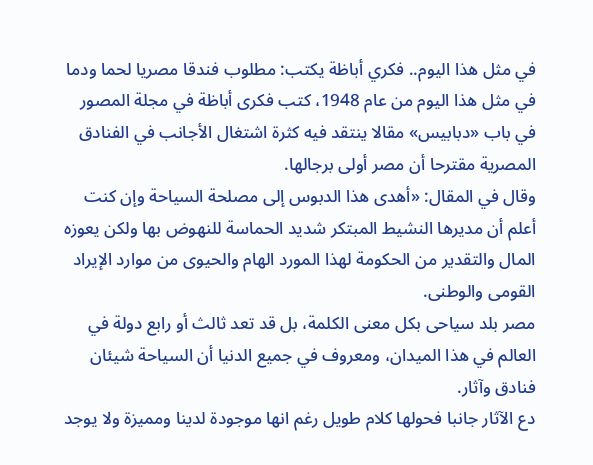في مثل هذا اليوم.. فكري أباظة يكتب: مطلوب فندقا مصريا لحما ودما
في مثل هذا اليوم من عام 1948، كتب فكرى أباظة في مجلة المصور في باب «دبابيس» مقالا ينتقد فيه كثرة اشتغال الأجانب في الفنادق المصرية مقترحا أن مصر أولى برجالها.
وقال في المقال: «أهدى هذا الدبوس إلى مصلحة السياحة وإن كنت أعلم أن مديرها النشيط المبتكر شديد الحماسة للنهوض بها ولكن يعوزه المال والتقدير من الحكومة لهذا المورد الهام والحيوى من موارد الإيراد القومى والوطنى.
مصر بلد سياحى بكل معنى الكلمة، بل قد تعد ثالث أو رابع دولة في العالم في هذا الميدان، ومعروف في جميع الدنيا أن السياحة شيئان فنادق وآثار.
دع الآثار جانبا فحولها كلام طويل رغم انها موجودة لدينا ومميزة ولا يوجد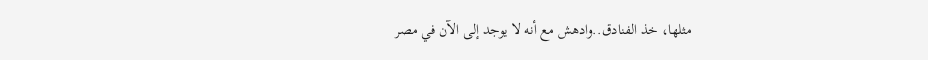مثلها، خذ الفنادق..وادهش مع أنه لا يوجد إلى الآن في مصر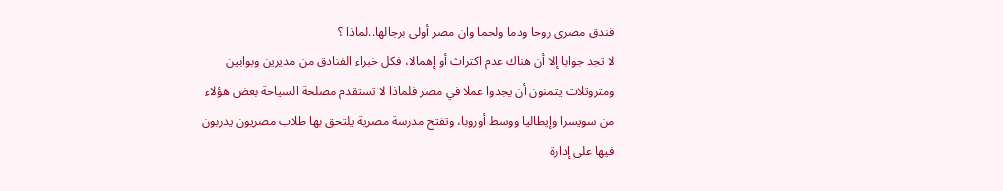فندق مصرى روحا ودما ولحما وان مصر أولى برجالها..لماذا ؟
لا تجد جوابا إلا أن هناك عدم اكتراث أو إهمالا، فكل خبراء الفنادق من مديرين وبوابين ومتروتلات يتمنون أن يجدوا عملا في مصر فلماذا لا تستقدم مصلحة السياحة بعض هؤلاء من سويسرا وإيطاليا ووسط أوروبا، وتفتح مدرسة مصرية يلتحق بها طلاب مصريون يدربون فيها على إدارة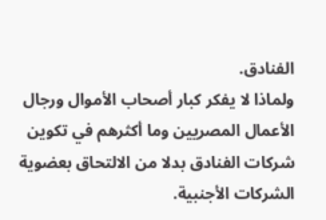الفنادق.
ولماذا لا يفكر كبار أصحاب الأموال ورجال الأعمال المصريين وما أكثرهم في تكوين شركات الفنادق بدلا من الالتحاق بعضوية الشركات الأجنبية.